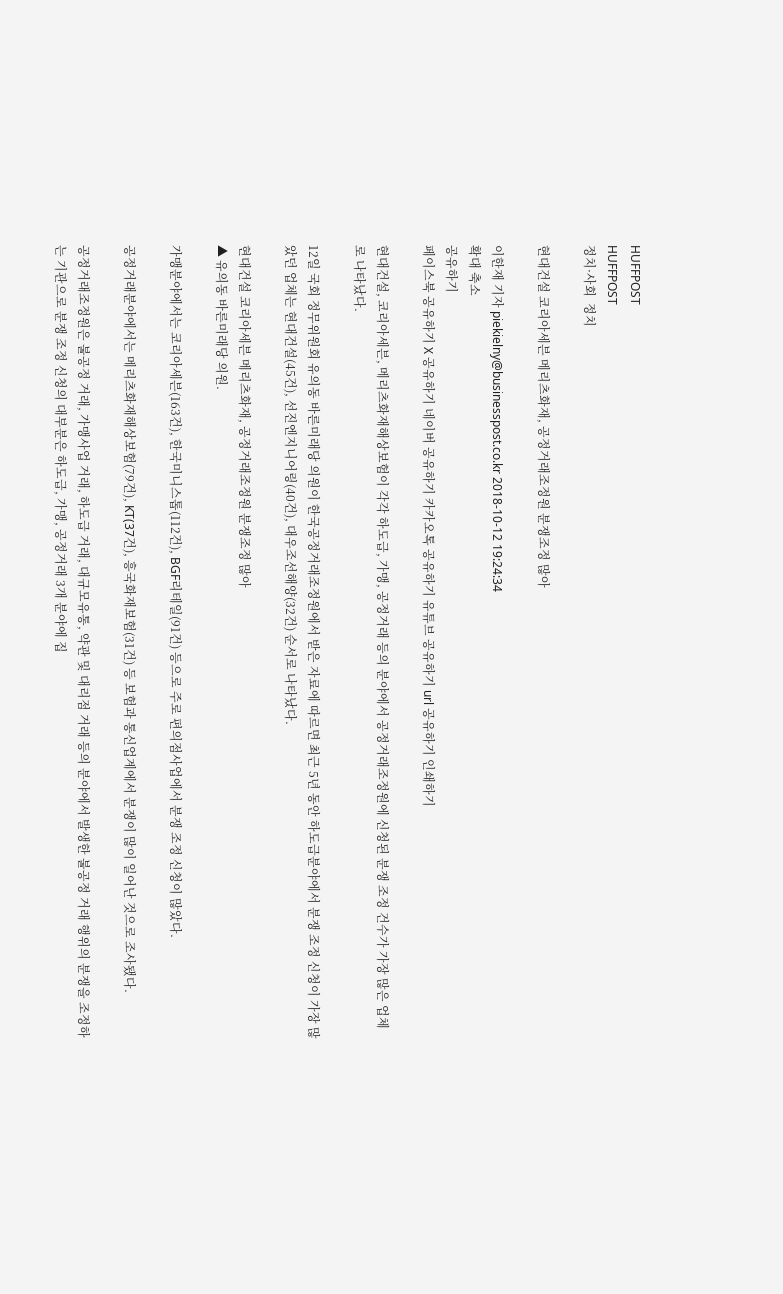HUFFPOST
HUFFPOST
정치·사회  정치

현대건설 코리아세븐 메리츠화재, 공정거래조정원 분쟁조정 많아

이한재 기자 piekielny@businesspost.co.kr 2018-10-12 19:24:34
확대 축소
공유하기
페이스북 공유하기 X 공유하기 네이버 공유하기 카카오톡 공유하기 유튜브 공유하기 url 공유하기 인쇄하기

현대건설, 코리아세븐, 메리츠화재해상보험이 각각 하도급, 가맹, 공정거래 등의 분야에서 공정거래조정원에 신청된 분쟁 조정 건수가 가장 많은 업체로 나타났다.

12일 국회 정무위원회 유의동 바른미래당 의원이 한국공정거래조정원에서 받은 자료에 따르면 최근 5년 동안 하도급분야에서 분쟁 조정 신청이 가장 많았던 업체는 현대건설(45건), 선진엔지니어링(40건), 대우조선해양(32건) 순서로 나타났다.

현대건설 코리아세븐 메리츠화재, 공정거래조정원 분쟁조정 많아
▲ 유의동 바른미래당 의원.

가맹분야에서는 코리아세븐(163건), 한국미니스톱(112건), BGF리테일(91건) 등으로 주로 편의점사업에서 분쟁 조정 신청이 많았다.

공정거래분야에서는 메리츠화재해상보험(79건), KT(37건), 흥국화재보험(31건) 등 보험과 통신업계에서 분쟁이 많이 일어난 것으로 조사됐다.

공정거래조정원은 불공정 거래, 가맹사업 거래, 하도급 거래, 대규모유통, 약관 및 대리점 거래 등의 분야에서 발생한 불공정 거래 행위의 분쟁을 조정하는 기관으로 분쟁 조정 신청의 대부분은 하도급, 가맹, 공정거래 3개 분야에 집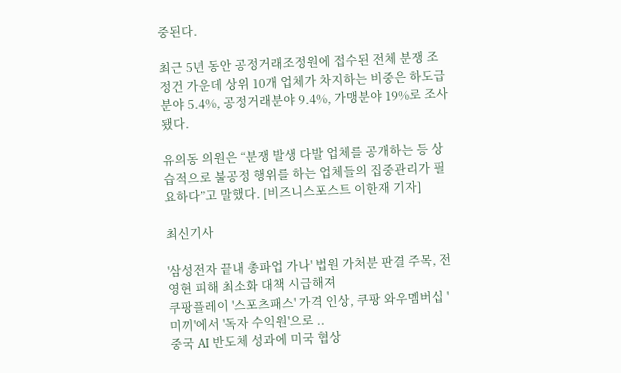중된다.

최근 5년 동안 공정거래조정원에 접수된 전체 분쟁 조정건 가운데 상위 10개 업체가 차지하는 비중은 하도급분야 5.4%, 공정거래분야 9.4%, 가맹분야 19%로 조사됐다.

유의동 의원은 “분쟁 발생 다발 업체를 공개하는 등 상습적으로 불공정 행위를 하는 업체들의 집중관리가 필요하다”고 말했다. [비즈니스포스트 이한재 기자]

최신기사

'삼성전자 끝내 총파업 가나' 법원 가처분 판결 주목, 전영현 피해 최소화 대책 시급해져
쿠팡플레이 '스포츠패스' 가격 인상, 쿠팡 와우멤버십 '미끼'에서 '독자 수익원'으로 ..
중국 AI 반도체 성과에 미국 협상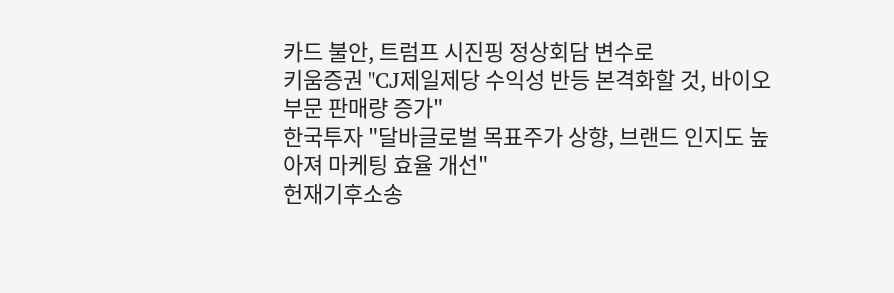카드 불안, 트럼프 시진핑 정상회담 변수로
키움증권 "CJ제일제당 수익성 반등 본격화할 것, 바이오 부문 판매량 증가"
한국투자 "달바글로벌 목표주가 상향, 브랜드 인지도 높아져 마케팅 효율 개선"
헌재기후소송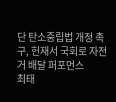단 탄소중립법 개정 촉구, 헌재서 국회로 자전거 배달 퍼포먼스
최태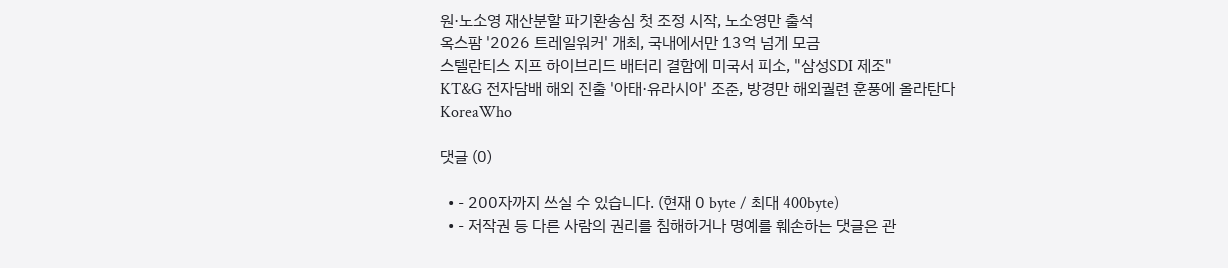원·노소영 재산분할 파기환송심 첫 조정 시작, 노소영만 출석
옥스팜 '2026 트레일워커' 개최, 국내에서만 13억 넘게 모금
스텔란티스 지프 하이브리드 배터리 결함에 미국서 피소, "삼성SDI 제조"
KT&G 전자담배 해외 진출 '아태·유라시아' 조준, 방경만 해외궐련 훈풍에 올라탄다
KoreaWho

댓글 (0)

  • - 200자까지 쓰실 수 있습니다. (현재 0 byte / 최대 400byte)
  • - 저작권 등 다른 사람의 권리를 침해하거나 명예를 훼손하는 댓글은 관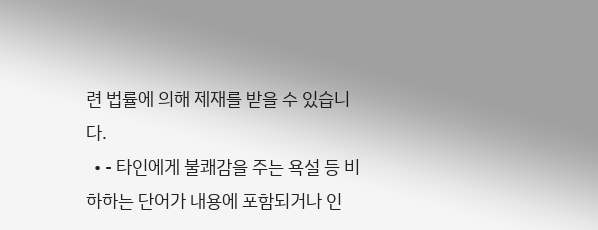련 법률에 의해 제재를 받을 수 있습니다.
  • - 타인에게 불쾌감을 주는 욕설 등 비하하는 단어가 내용에 포함되거나 인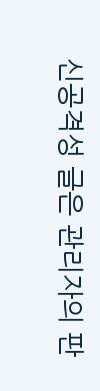신공격성 글은 관리자의 판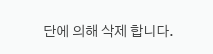단에 의해 삭제 합니다.